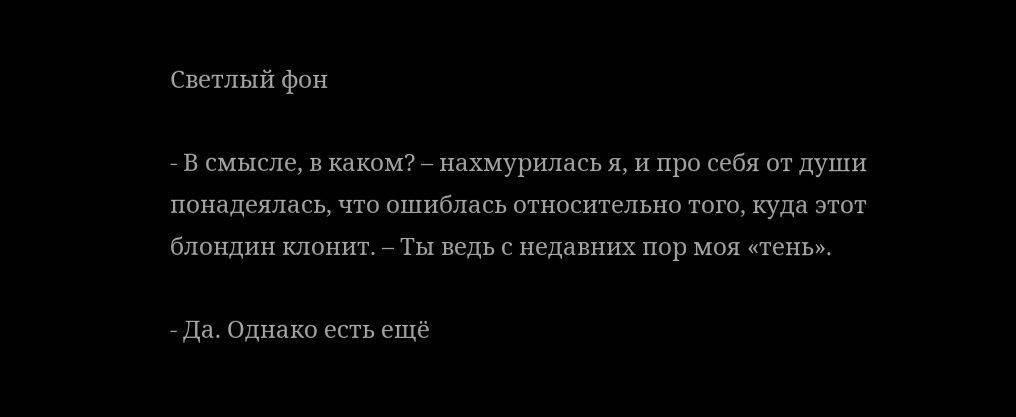Светлый фон

- В смысле, в каком? – нахмурилась я, и про себя от души понадеялась, что ошиблась относительно того, куда этот блондин клонит. – Ты ведь с недавних пор моя «тень».

- Да. Однако есть ещё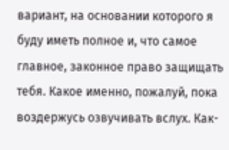вариант, на основании которого я буду иметь полное и, что самое главное, законное право защищать тебя. Какое именно, пожалуй, пока воздержусь озвучивать вслух. Как-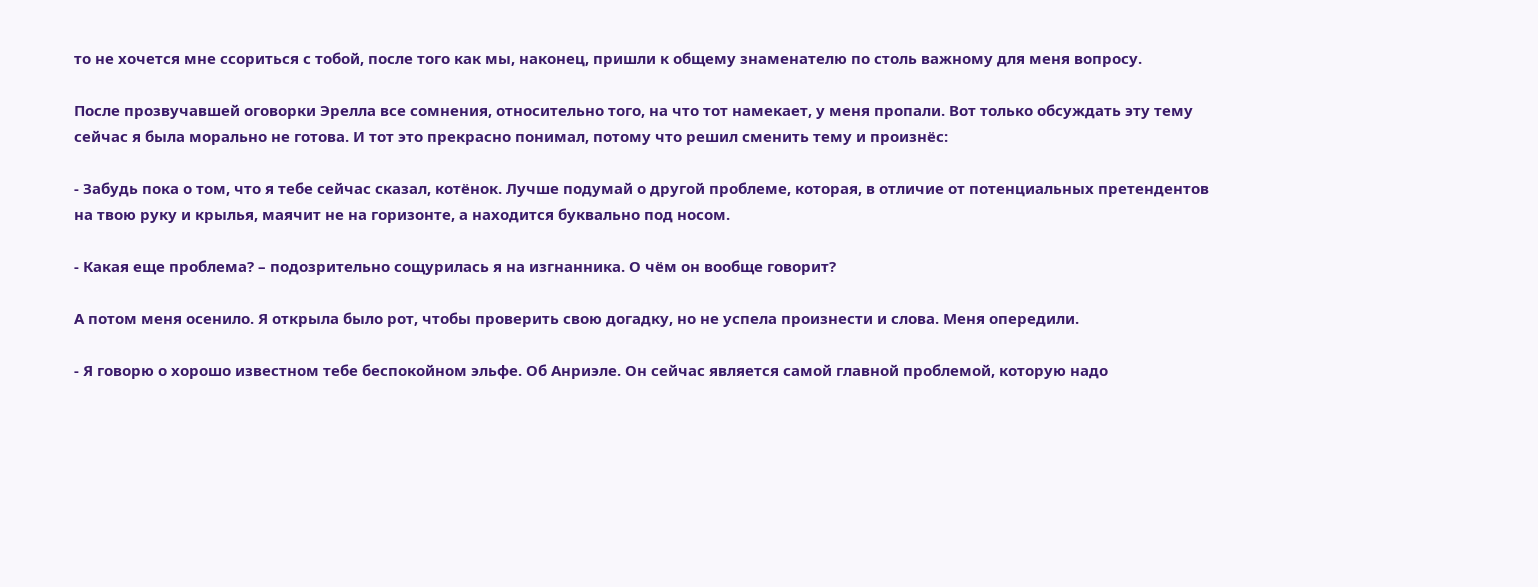то не хочется мне ссориться с тобой, после того как мы, наконец, пришли к общему знаменателю по столь важному для меня вопросу.

После прозвучавшей оговорки Эрелла все сомнения, относительно того, на что тот намекает, у меня пропали. Вот только обсуждать эту тему сейчас я была морально не готова. И тот это прекрасно понимал, потому что решил сменить тему и произнёс:

- Забудь пока о том, что я тебе сейчас сказал, котёнок. Лучше подумай о другой проблеме, которая, в отличие от потенциальных претендентов на твою руку и крылья, маячит не на горизонте, а находится буквально под носом.

- Какая еще проблема? – подозрительно сощурилась я на изгнанника. О чём он вообще говорит?

А потом меня осенило. Я открыла было рот, чтобы проверить свою догадку, но не успела произнести и слова. Меня опередили.

- Я говорю о хорошо известном тебе беспокойном эльфе. Об Анриэле. Он сейчас является самой главной проблемой, которую надо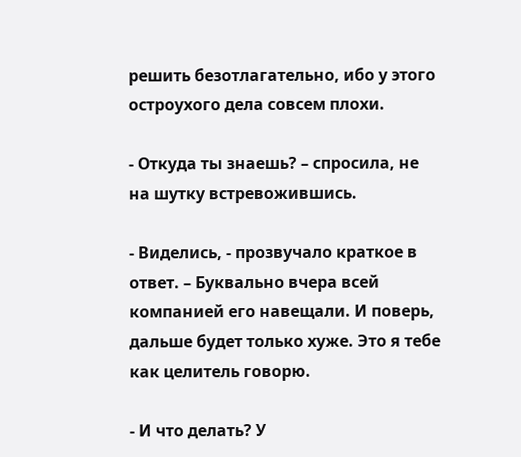решить безотлагательно, ибо у этого остроухого дела совсем плохи.

- Откуда ты знаешь? – спросила, не на шутку встревожившись.

- Виделись, - прозвучало краткое в ответ. – Буквально вчера всей компанией его навещали. И поверь, дальше будет только хуже. Это я тебе как целитель говорю.

- И что делать? У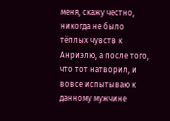меня, скажу честно, никогда не было тёплых чувств к Анриэлю, а после того, что тот натворил, и вовсе испытываю к данному мужчине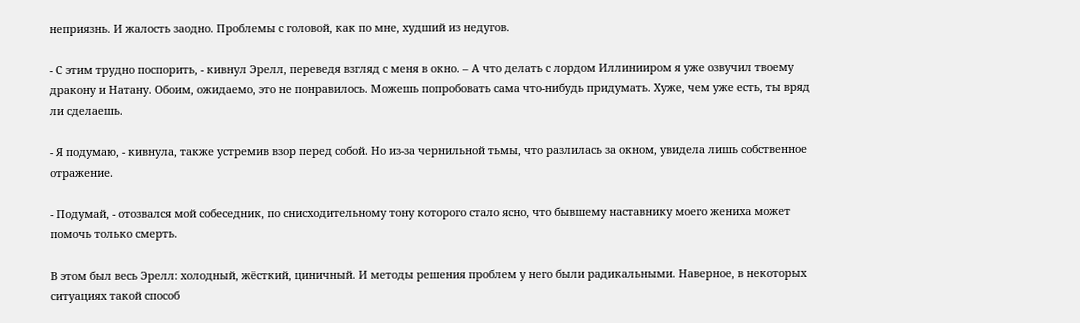неприязнь. И жалость заодно. Проблемы с головой, как по мне, худший из недугов.

- С этим трудно поспорить, - кивнул Эрелл, переведя взгляд с меня в окно. – А что делать с лордом Иллинииром я уже озвучил твоему дракону и Натану. Обоим, ожидаемо, это не понравилось. Можешь попробовать сама что-нибудь придумать. Хуже, чем уже есть, ты вряд ли сделаешь.

- Я подумаю, - кивнула, также устремив взор перед собой. Но из-за чернильной тьмы, что разлилась за окном, увидела лишь собственное отражение.

- Подумай, - отозвался мой собеседник, по снисходительному тону которого стало ясно, что бывшему наставнику моего жениха может помочь только смерть.

В этом был весь Эрелл: холодный, жёсткий, циничный. И методы решения проблем у него были радикальными. Наверное, в некоторых ситуациях такой способ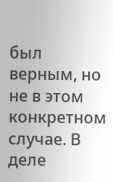был верным, но не в этом конкретном случае. В деле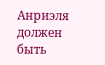Анриэля должен быть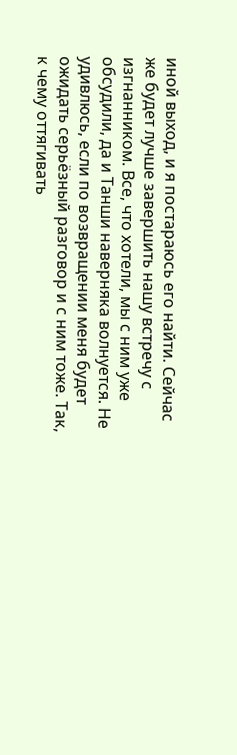иной выход, и я постараюсь его найти. Сейчас же будет лучше завершить нашу встречу с изгнанником. Все, что хотели, мы с ним уже обсудили, да и Танши наверняка волнуется. Не удивлюсь, если по возвращении меня будет ожидать серьёзный разговор и с ним тоже. Так, к чему оттягивать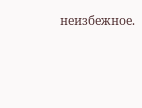неизбежное.